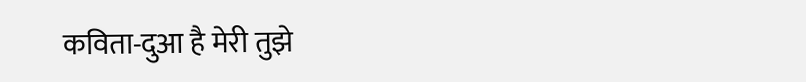कविता-दुआ है मेरी तुझे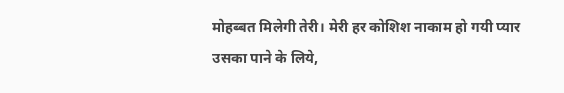मोहब्बत मिलेगी तेरी। मेरी हर कोशिश नाकाम हो गयी प्यार उसका पाने के लिये,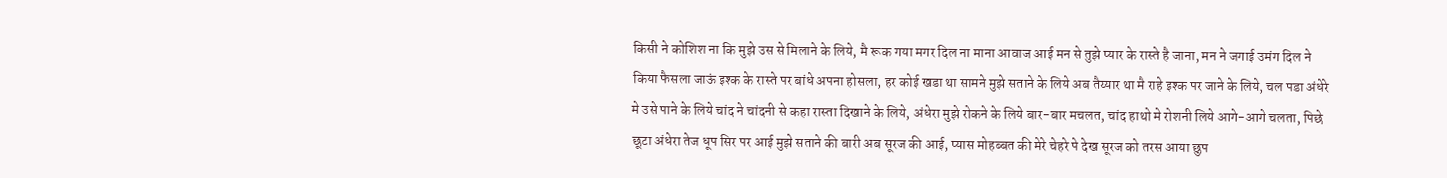किसी ने कोशिश ना कि मुझे उस से मिलाने के लिये, मै रूक गया मगर दिल ना माना आवाज आई मन से तुझे प्यार के रास्ते है जाना, मन ने जगाई उमंग दिल ने किया फैसला जाऊं इश्क के रास्ते पर बांधे अपना होसला, हर कोई खडा था सामने मुझे सताने के लिये अब तैय्यार था मै राहे इश्क पर जाने के लिये, चल पडा अंधेरे मे उसे पाने के लिये चांद ने चांदनी से कहा रास्ता दिखाने के लिये, अंधेरा मुझे रोकने के लिये बार-बार मचलत, चांद हाथो मे रोशनी लिये आगे-आगे चलता, पिछे छूटा अंधेरा तेज धूप सिर पर आई मुझे सताने की बारी अब सूरज की आई, प्यास मोहब्बत की मेरे चेहरे पे देख सूरज को तरस आया छुप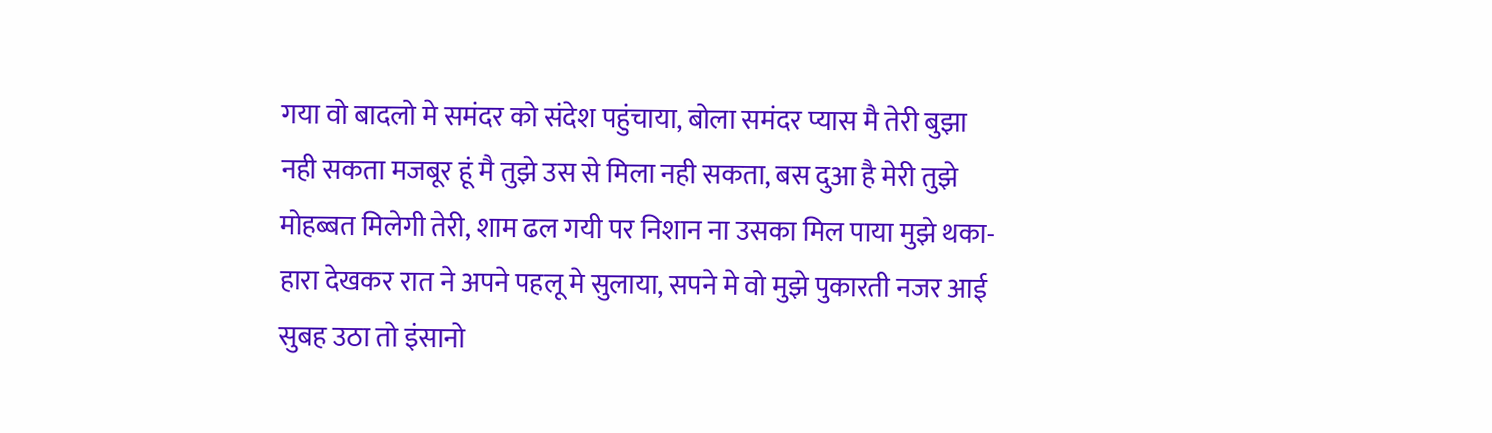गया वो बादलो मे समंदर को संदेश पहुंचाया, बोला समंदर प्यास मै तेरी बुझा नही सकता मजबूर हूं मै तुझे उस से मिला नही सकता, बस दुआ है मेरी तुझे मोहब्बत मिलेगी तेरी, शाम ढल गयी पर निशान ना उसका मिल पाया मुझे थका-हारा देखकर रात ने अपने पहलू मे सुलाया, सपने मे वो मुझे पुकारती नजर आई सुबह उठा तो इंसानो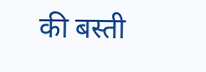की बस्ती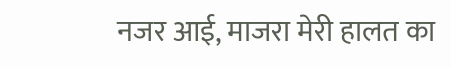नजर आई, माजरा मेरी हालत का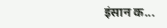इंसान क...